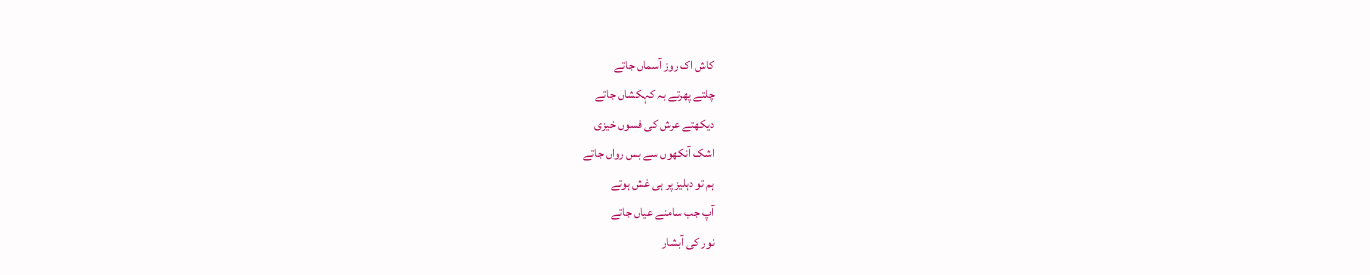کاش اک روز آسماں جاتے
چلتے پھرتے بہ کہکشاں جاتے
دیکھتے عرش کی فسوں خیزی
اشک آنکھوں سے بس رواں جاتے
ہم تو دہلیز پر ہی غش ہوتے
آپ جب سامنے عیاں جاتے
نور کی آبشار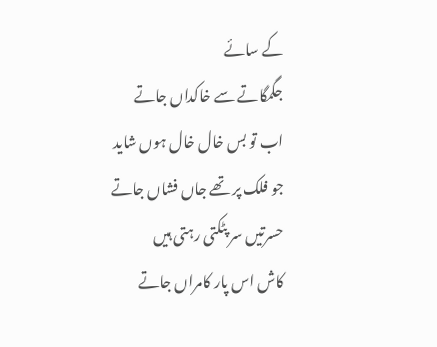کے سائے
جگمگاتے سے خاکداں جاتے
اب تو بس خال خال ہوں شاید
جو فلک پر تھے جاں فشاں جاتے
حسرتیں سر پٹکتی رہتی ہیں
کاش اس پار کامراں جاتے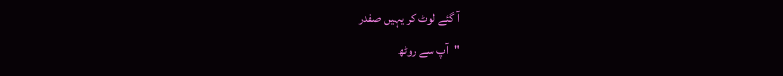آ گئے لوٹ کر یہیں صفدر
"آپ سے روٹھ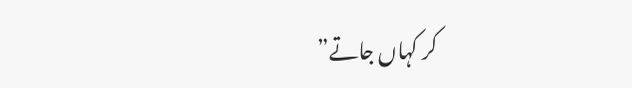کر کہاں جاتے”